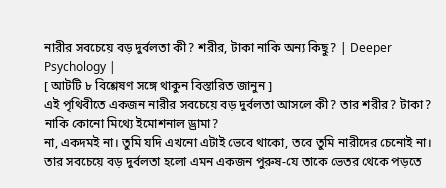নারীর সবচেয়ে বড় দুর্বলতা কী? শরীর, টাকা নাকি অন্য কিছু? | Deeper Psychology |
[ আটটি ৮ বিশ্লেষণ সঙ্গে থাকুন বিস্তারিত জানুন ]
এই পৃথিবীতে একজন নারীর সবচেয়ে বড় দুর্বলতা আসলে কী? তার শরীর? টাকা? নাকি কোনো মিথ্যে ইমোশনাল ড্রামা?
না, একদমই না। তুমি যদি এখনো এটাই ভেবে থাকো, তবে তুমি নারীদের চেনোই না।
তার সবচেয়ে বড় দুর্বলতা হলো এমন একজন পুরুষ-যে তাকে ভেতর থেকে পড়তে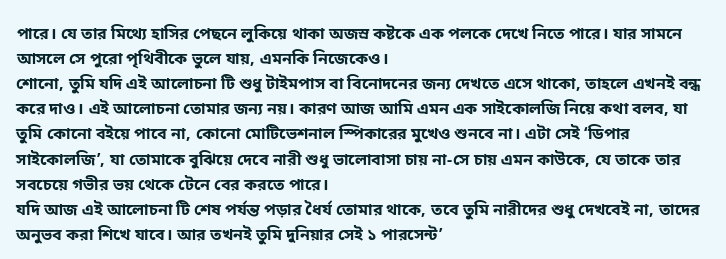পারে। যে তার মিথ্যে হাসির পেছনে লুকিয়ে থাকা অজস্র কষ্টকে এক পলকে দেখে নিতে পারে। যার সামনে আসলে সে পুরো পৃথিবীকে ভুলে যায়, এমনকি নিজেকেও।
শোনো, তুমি যদি এই আলোচনা টি শুধু টাইমপাস বা বিনোদনের জন্য দেখতে এসে থাকো, তাহলে এখনই বন্ধ করে দাও। এই আলোচনা তোমার জন্য নয়। কারণ আজ আমি এমন এক সাইকোলজি নিয়ে কথা বলব, যা তুমি কোনো বইয়ে পাবে না, কোনো মোটিভেশনাল স্পিকারের মুখেও শুনবে না। এটা সেই ‘ডিপার সাইকোলজি’, যা তোমাকে বুঝিয়ে দেবে নারী শুধু ভালোবাসা চায় না-সে চায় এমন কাউকে, যে তাকে তার সবচেয়ে গভীর ভয় থেকে টেনে বের করতে পারে।
যদি আজ এই আলোচনা টি শেষ পর্যন্ত পড়ার ধৈর্য তোমার থাকে, তবে তুমি নারীদের শুধু দেখবেই না, তাদের অনুভব করা শিখে যাবে। আর তখনই তুমি দুনিয়ার সেই ১ পারসেন্ট’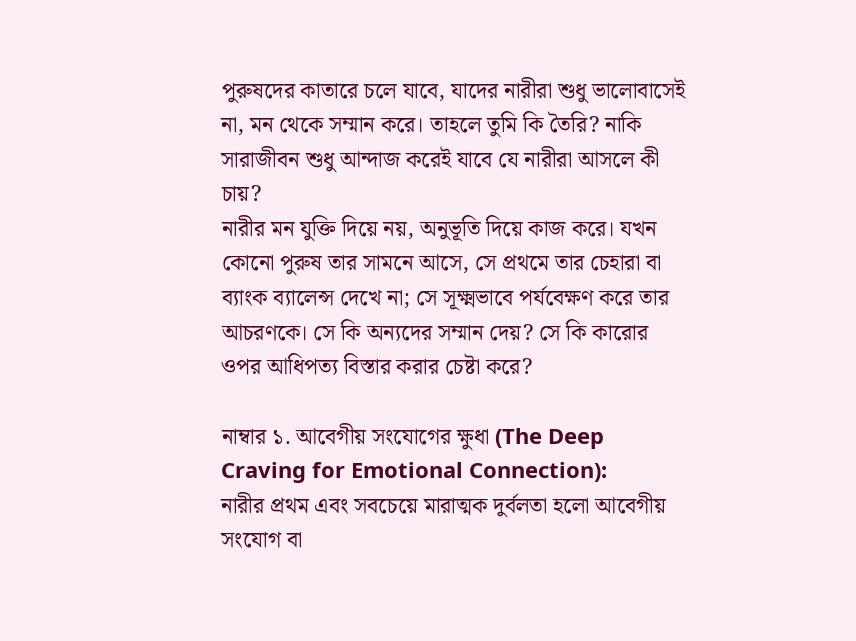পুরুষদের কাতারে চলে যাবে, যাদের নারীরা শুধু ভালোবাসেই না, মন থেকে সম্মান করে। তাহলে তুমি কি তৈরি? নাকি সারাজীবন শুধু আন্দাজ করেই যাবে যে নারীরা আসলে কী চায়?
নারীর মন যুক্তি দিয়ে নয়, অনুভূতি দিয়ে কাজ করে। যখন কোনো পুরুষ তার সামনে আসে, সে প্রথমে তার চেহারা বা ব্যাংক ব্যালেন্স দেখে না; সে সূক্ষ্মভাবে পর্যবেক্ষণ করে তার আচরণকে। সে কি অন্যদের সম্মান দেয়? সে কি কারোর ওপর আধিপত্য বিস্তার করার চেষ্টা করে?

নাম্বার ১. আবেগীয় সংযোগের ক্ষুধা (The Deep Craving for Emotional Connection):
নারীর প্রথম এবং সবচেয়ে মারাত্মক দুর্বলতা হলো আবেগীয় সংযোগ বা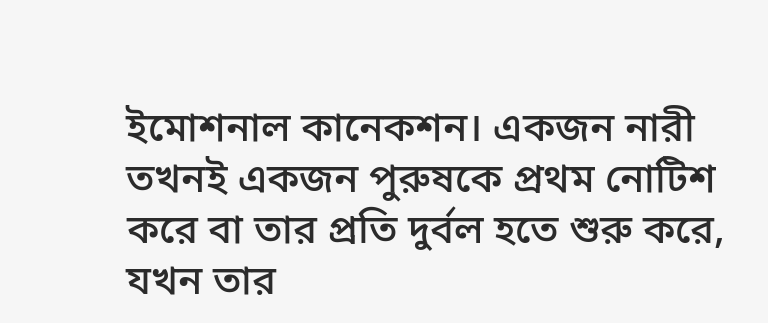ইমোশনাল কানেকশন। একজন নারী তখনই একজন পুরুষকে প্রথম নোটিশ করে বা তার প্রতি দুর্বল হতে শুরু করে, যখন তার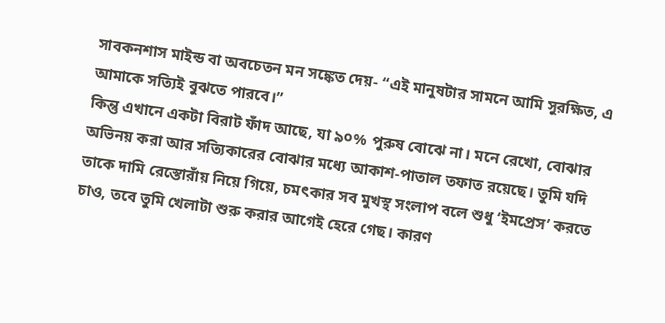সাবকনশাস মাইন্ড বা অবচেতন মন সঙ্কেত দেয়- “এই মানুষটার সামনে আমি সুরক্ষিত, এ আমাকে সত্যিই বুঝতে পারবে।”
কিন্তু এখানে একটা বিরাট ফাঁদ আছে, যা ৯০% পুরুষ বোঝে না। মনে রেখো, বোঝার অভিনয় করা আর সত্যিকারের বোঝার মধ্যে আকাশ-পাতাল তফাত রয়েছে। তুমি যদি তাকে দামি রেস্তোরাঁয় নিয়ে গিয়ে, চমৎকার সব মুখস্থ সংলাপ বলে শুধু ‘ইমপ্রেস’ করতে চাও, তবে তুমি খেলাটা শুরু করার আগেই হেরে গেছ। কারণ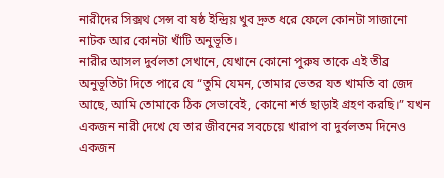নারীদের সিক্সথ সেন্স বা ষষ্ঠ ইন্দ্রিয় খুব দ্রুত ধরে ফেলে কোনটা সাজানো নাটক আর কোনটা খাঁটি অনুভূতি।
নারীর আসল দুর্বলতা সেখানে, যেখানে কোনো পুরুষ তাকে এই তীব্র অনুভূতিটা দিতে পারে যে “তুমি যেমন, তোমার ভেতর যত খামতি বা জেদ আছে, আমি তোমাকে ঠিক সেভাবেই, কোনো শর্ত ছাড়াই গ্রহণ করছি।” যখন একজন নারী দেখে যে তার জীবনের সবচেয়ে খারাপ বা দুর্বলতম দিনেও একজন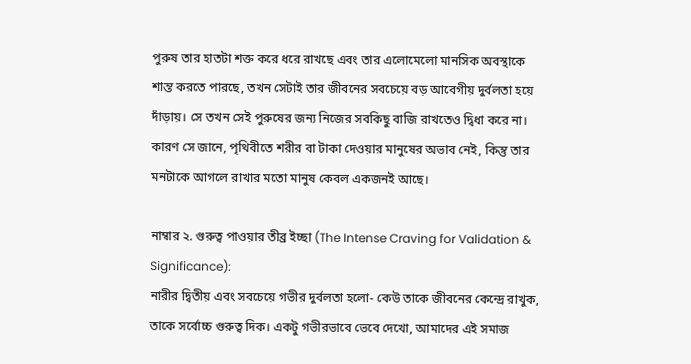পুরুষ তার হাতটা শক্ত করে ধরে রাখছে এবং তার এলোমেলো মানসিক অবস্থাকে শান্ত করতে পারছে, তখন সেটাই তার জীবনের সবচেয়ে বড় আবেগীয় দুর্বলতা হয়ে দাঁড়ায়। সে তখন সেই পুরুষের জন্য নিজের সবকিছু বাজি রাখতেও দ্বিধা করে না। কারণ সে জানে, পৃথিবীতে শরীর বা টাকা দেওয়ার মানুষের অভাব নেই, কিন্তু তার মনটাকে আগলে রাখার মতো মানুষ কেবল একজনই আছে।

নাম্বার ২. গুরুত্ব পাওয়ার তীব্র ইচ্ছা (The Intense Craving for Validation & Significance):
নারীর দ্বিতীয় এবং সবচেয়ে গভীর দুর্বলতা হলো- কেউ তাকে জীবনের কেন্দ্রে রাখুক, তাকে সর্বোচ্চ গুরুত্ব দিক। একটু গভীরভাবে ভেবে দেখো, আমাদের এই সমাজ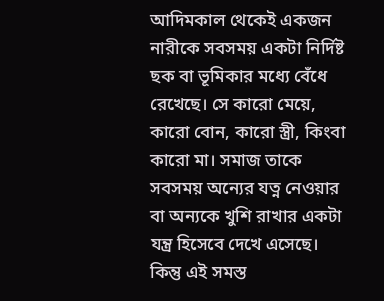আদিমকাল থেকেই একজন নারীকে সবসময় একটা নির্দিষ্ট ছক বা ভূমিকার মধ্যে বেঁধে রেখেছে। সে কারো মেয়ে, কারো বোন, কারো স্ত্রী, কিংবা কারো মা। সমাজ তাকে সবসময় অন্যের যত্ন নেওয়ার বা অন্যকে খুশি রাখার একটা যন্ত্র হিসেবে দেখে এসেছে। কিন্তু এই সমস্ত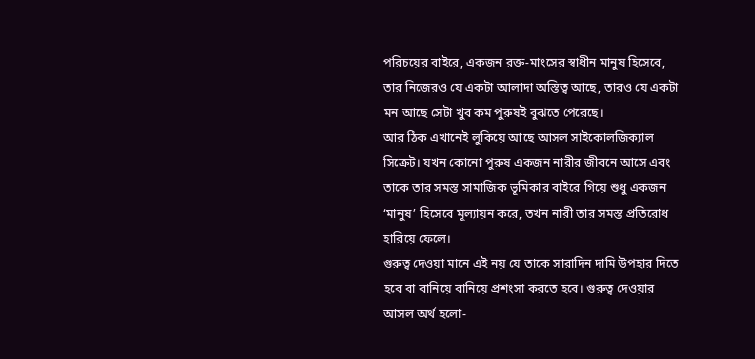পরিচয়ের বাইরে, একজন রক্ত-মাংসের স্বাধীন মানুষ হিসেবে, তার নিজেরও যে একটা আলাদা অস্তিত্ব আছে, তারও যে একটা মন আছে সেটা খুব কম পুরুষই বুঝতে পেরেছে।
আর ঠিক এখানেই লুকিয়ে আছে আসল সাইকোলজিক্যাল সিক্রেট। যখন কোনো পুরুষ একজন নারীর জীবনে আসে এবং তাকে তার সমস্ত সামাজিক ভূমিকার বাইরে গিয়ে শুধু একজন ‘মানুষ’ হিসেবে মূল্যায়ন করে, তখন নারী তার সমস্ত প্রতিরোধ হারিয়ে ফেলে।
গুরুত্ব দেওয়া মানে এই নয় যে তাকে সারাদিন দামি উপহার দিতে হবে বা বানিয়ে বানিয়ে প্রশংসা করতে হবে। গুরুত্ব দেওয়ার আসল অর্থ হলো-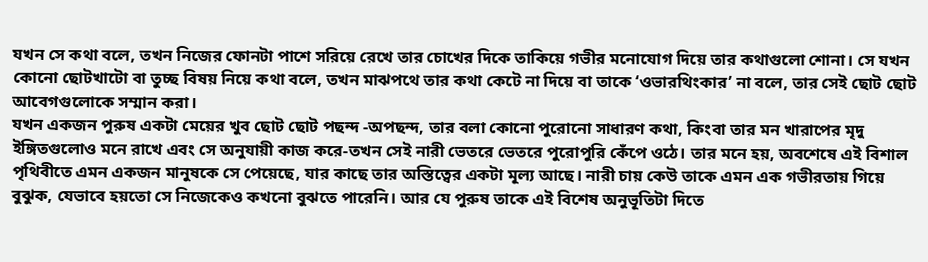যখন সে কথা বলে, তখন নিজের ফোনটা পাশে সরিয়ে রেখে তার চোখের দিকে তাকিয়ে গভীর মনোযোগ দিয়ে তার কথাগুলো শোনা। সে যখন কোনো ছোটখাটো বা তুচ্ছ বিষয় নিয়ে কথা বলে, তখন মাঝপথে তার কথা কেটে না দিয়ে বা তাকে ‘ওভারথিংকার’ না বলে, তার সেই ছোট ছোট আবেগগুলোকে সম্মান করা।
যখন একজন পুরুষ একটা মেয়ের খুব ছোট ছোট পছন্দ -অপছন্দ, তার বলা কোনো পুরোনো সাধারণ কথা, কিংবা তার মন খারাপের মৃদু ইঙ্গিতগুলোও মনে রাখে এবং সে অনুযায়ী কাজ করে-তখন সেই নারী ভেতরে ভেতরে পুরোপুরি কেঁপে ওঠে। তার মনে হয়, অবশেষে এই বিশাল পৃথিবীতে এমন একজন মানুষকে সে পেয়েছে, যার কাছে তার অস্তিত্বের একটা মূল্য আছে। নারী চায় কেউ তাকে এমন এক গভীরতায় গিয়ে বুঝুক, যেভাবে হয়তো সে নিজেকেও কখনো বুঝতে পারেনি। আর যে পুরুষ তাকে এই বিশেষ অনুভূতিটা দিতে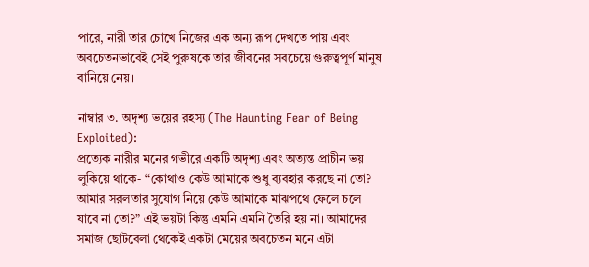পারে, নারী তার চোখে নিজের এক অন্য রূপ দেখতে পায় এবং অবচেতনভাবেই সেই পুরুষকে তার জীবনের সবচেয়ে গুরুত্বপূর্ণ মানুষ বানিয়ে নেয়।

নাম্বার ৩. অদৃশ্য ভয়ের রহস্য (The Haunting Fear of Being Exploited):
প্রত্যেক নারীর মনের গভীরে একটি অদৃশ্য এবং অত্যন্ত প্রাচীন ভয় লুকিয়ে থাকে- “কোথাও কেউ আমাকে শুধু ব্যবহার করছে না তো? আমার সরলতার সুযোগ নিয়ে কেউ আমাকে মাঝপথে ফেলে চলে যাবে না তো?” এই ভয়টা কিন্তু এমনি এমনি তৈরি হয় না। আমাদের সমাজ ছোটবেলা থেকেই একটা মেয়ের অবচেতন মনে এটা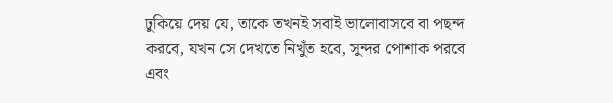ঢুকিয়ে দেয় যে, তাকে তখনই সবাই ভালোবাসবে বা পছন্দ করবে, যখন সে দেখতে নিখুঁত হবে, সুন্দর পোশাক পরবে এবং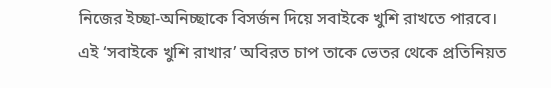নিজের ইচ্ছা-অনিচ্ছাকে বিসর্জন দিয়ে সবাইকে খুশি রাখতে পারবে। এই ‘সবাইকে খুশি রাখার’ অবিরত চাপ তাকে ভেতর থেকে প্রতিনিয়ত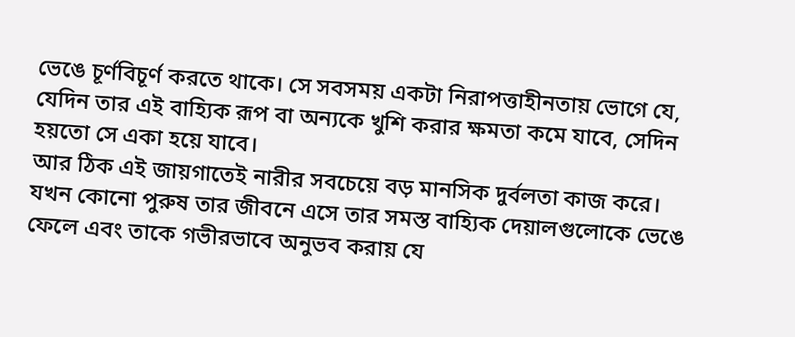ভেঙে চূর্ণবিচূর্ণ করতে থাকে। সে সবসময় একটা নিরাপত্তাহীনতায় ভোগে যে, যেদিন তার এই বাহ্যিক রূপ বা অন্যকে খুশি করার ক্ষমতা কমে যাবে, সেদিন হয়তো সে একা হয়ে যাবে।
আর ঠিক এই জায়গাতেই নারীর সবচেয়ে বড় মানসিক দুর্বলতা কাজ করে। যখন কোনো পুরুষ তার জীবনে এসে তার সমস্ত বাহ্যিক দেয়ালগুলোকে ভেঙে ফেলে এবং তাকে গভীরভাবে অনুভব করায় যে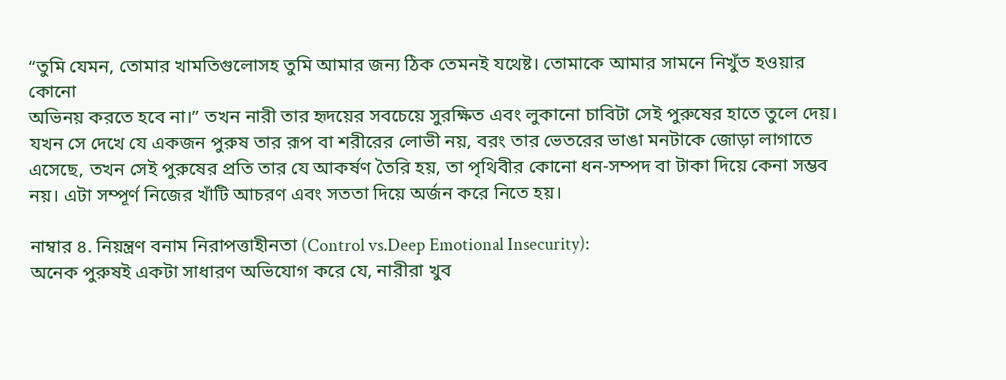“তুমি যেমন, তোমার খামতিগুলোসহ তুমি আমার জন্য ঠিক তেমনই যথেষ্ট। তোমাকে আমার সামনে নিখুঁত হওয়ার কোনো
অভিনয় করতে হবে না।” তখন নারী তার হৃদয়ের সবচেয়ে সুরক্ষিত এবং লুকানো চাবিটা সেই পুরুষের হাতে তুলে দেয়। যখন সে দেখে যে একজন পুরুষ তার রূপ বা শরীরের লোভী নয়, বরং তার ভেতরের ভাঙা মনটাকে জোড়া লাগাতে এসেছে, তখন সেই পুরুষের প্রতি তার যে আকর্ষণ তৈরি হয়, তা পৃথিবীর কোনো ধন-সম্পদ বা টাকা দিয়ে কেনা সম্ভব নয়। এটা সম্পূর্ণ নিজের খাঁটি আচরণ এবং সততা দিয়ে অর্জন করে নিতে হয়।

নাম্বার ৪. নিয়ন্ত্রণ বনাম নিরাপত্তাহীনতা (Control vs.Deep Emotional Insecurity):
অনেক পুরুষই একটা সাধারণ অভিযোগ করে যে, নারীরা খুব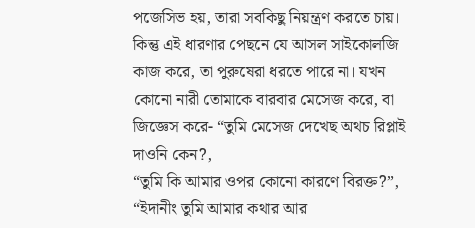পজেসিভ হয়, তারা সবকিছু নিয়ন্ত্রণ করতে চায়। কিন্তু এই ধারণার পেছনে যে আসল সাইকোলজি কাজ করে, তা পুরুষেরা ধরতে পারে না। যখন কোনো নারী তোমাকে বারবার মেসেজ করে, বা জিজ্ঞেস করে- “তুমি মেসেজ দেখেছ অথচ রিপ্লাই দাওনি কেন?,
“তুমি কি আমার ওপর কোনো কারণে বিরক্ত?”, “ইদানীং তুমি আমার কথার আর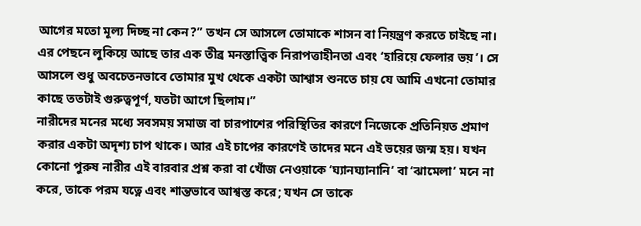আগের মতো মূল্য দিচ্ছ না কেন?” তখন সে আসলে তোমাকে শাসন বা নিয়ন্ত্রণ করতে চাইছে না। এর পেছনে লুকিয়ে আছে তার এক তীব্র মনস্তাত্ত্বিক নিরাপত্তাহীনতা এবং ‘হারিয়ে ফেলার ভয়’। সে আসলে শুধু অবচেতনভাবে তোমার মুখ থেকে একটা আশ্বাস শুনতে চায় যে আমি এখনো তোমার কাছে ততটাই গুরুত্বপূর্ণ, যতটা আগে ছিলাম।”
নারীদের মনের মধ্যে সবসময় সমাজ বা চারপাশের পরিস্থিতির কারণে নিজেকে প্রতিনিয়ত প্রমাণ করার একটা অদৃশ্য চাপ থাকে। আর এই চাপের কারণেই তাদের মনে এই ভয়ের জন্ম হয়। যখন কোনো পুরুষ নারীর এই বারবার প্রশ্ন করা বা খোঁজ নেওয়াকে ‘ঘ্যানঘ্যানানি’ বা ‘ঝামেলা’ মনে না করে, তাকে পরম যত্নে এবং শান্তভাবে আশ্বস্ত করে; যখন সে তাকে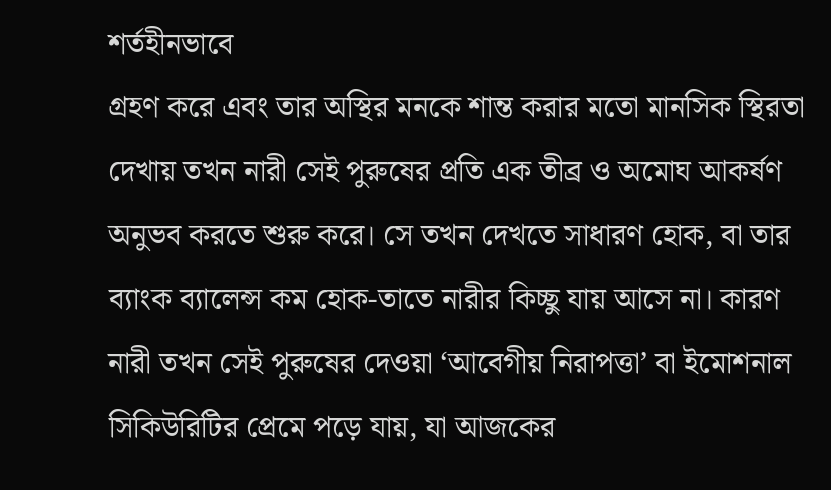শর্তহীনভাবে
গ্রহণ করে এবং তার অস্থির মনকে শান্ত করার মতো মানসিক স্থিরতা দেখায় তখন নারী সেই পুরুষের প্রতি এক তীব্র ও অমোঘ আকর্ষণ অনুভব করতে শুরু করে। সে তখন দেখতে সাধারণ হোক, বা তার ব্যাংক ব্যালেন্স কম হোক-তাতে নারীর কিচ্ছু যায় আসে না। কারণ নারী তখন সেই পুরুষের দেওয়া ‘আবেগীয় নিরাপত্তা’ বা ইমোশনাল সিকিউরিটির প্রেমে পড়ে যায়, যা আজকের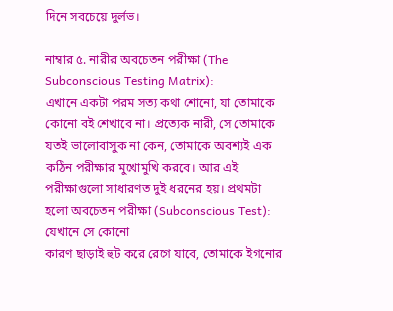দিনে সবচেয়ে দুর্লভ।

নাম্বার ৫. নারীর অবচেতন পরীক্ষা (The Subconscious Testing Matrix):
এখানে একটা পরম সত্য কথা শোনো, যা তোমাকে কোনো বই শেখাবে না। প্রত্যেক নারী, সে তোমাকে যতই ভালোবাসুক না কেন, তোমাকে অবশ্যই এক কঠিন পরীক্ষার মুখোমুখি করবে। আর এই পরীক্ষাগুলো সাধারণত দুই ধরনের হয়। প্রথমটা হলো অবচেতন পরীক্ষা (Subconscious Test): যেখানে সে কোনো
কারণ ছাড়াই হুট করে রেগে যাবে, তোমাকে ইগনোর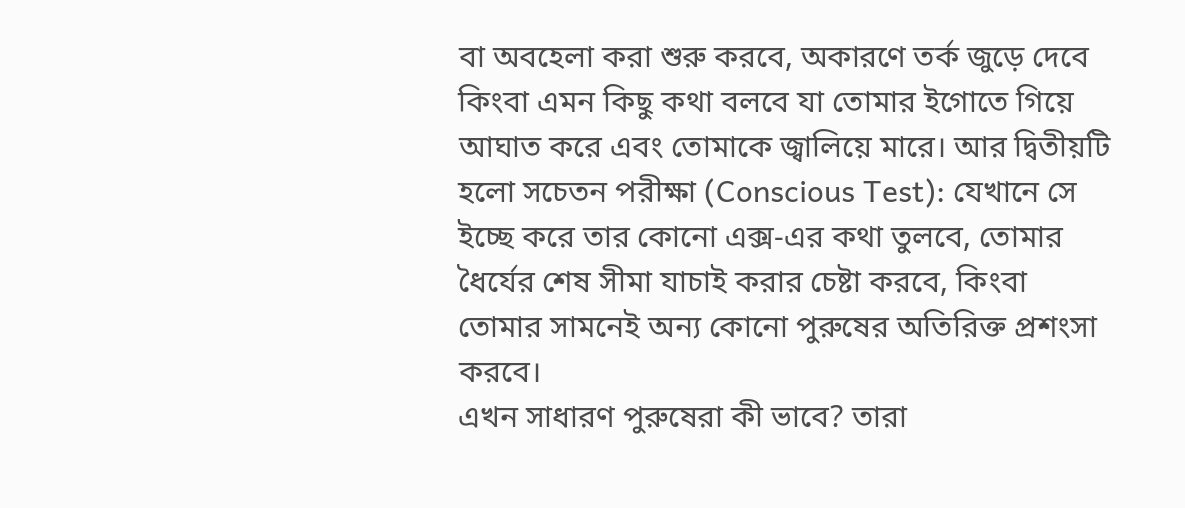বা অবহেলা করা শুরু করবে, অকারণে তর্ক জুড়ে দেবে কিংবা এমন কিছু কথা বলবে যা তোমার ইগোতে গিয়ে আঘাত করে এবং তোমাকে জ্বালিয়ে মারে। আর দ্বিতীয়টি হলো সচেতন পরীক্ষা (Conscious Test): যেখানে সে ইচ্ছে করে তার কোনো এক্স-এর কথা তুলবে, তোমার ধৈর্যের শেষ সীমা যাচাই করার চেষ্টা করবে, কিংবা তোমার সামনেই অন্য কোনো পুরুষের অতিরিক্ত প্রশংসা করবে।
এখন সাধারণ পুরুষেরা কী ভাবে? তারা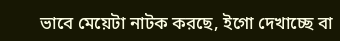ভাবে মেয়েটা নাটক করছে, ইগো দেখাচ্ছে বা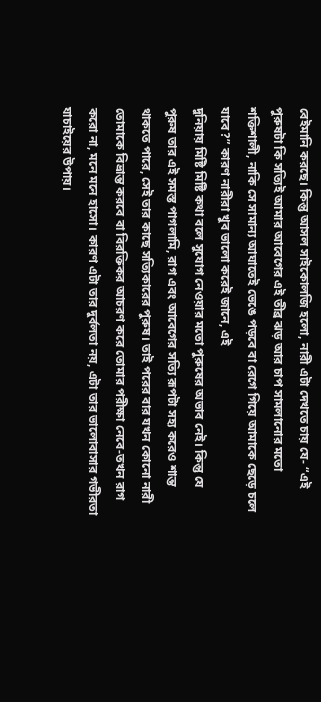বেইমানি করছে। কিন্তু আসল সাইকোলজি হলো, নারী এটা দেখতে চায় যে- “এই পুরুষটা কি সত্যিই আমার আবেগের এই তীব্র ঝড় আর চাপ সামলানোর মতো শক্তিশালী, নাকি সে সামান্য আঘাতেই ভেঙে পড়বে বা রেগে গিয়ে আমাকে ছেড়ে চলে যাবে?” কারণ নারীরা খুব ভালো করেই জানে, এই
দুনিয়ায় মিষ্টি মিষ্টি কথা বলে সুযোগ নেওয়ার মতো পুরুষের অভাব নেই। কিন্তু যে পুরুষ তার এই সমস্ত পাগলামি, রাগ এবং আবেগের সত্যি রূপটা সহ্য করেও শান্ত থাকতে পারে, সেই তার কাছে সত্যিকারের পুরুষ। তাই পরের বার যখন কোনো নারী তোমাকে বিভ্রান্ত করবে বা বিরক্তিকর আচরণ করে তোমার পরীক্ষা নেবে-তখন রাগ করো না, মনে মনে হাসো। কারণ এটা তার দুর্বলতা নয়, এটা তার ভালোবাসার গভীরতা যাচাইয়ের উপায়।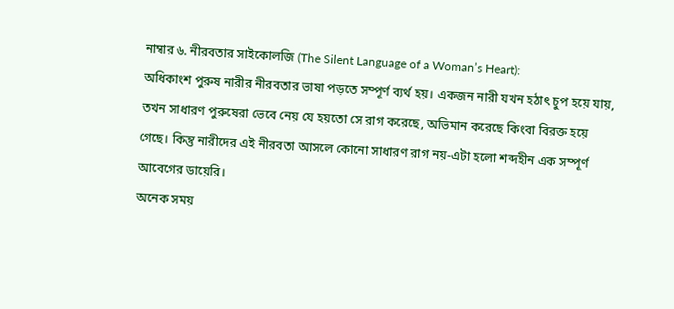নাম্বার ৬. নীরবতার সাইকোলজি (The Silent Language of a Woman’s Heart):
অধিকাংশ পুরুষ নারীর নীরবতার ভাষা পড়তে সম্পূর্ণ ব্যর্থ হয়। একজন নারী যখন হঠাৎ চুপ হয়ে যায়, তখন সাধারণ পুরুষেরা ভেবে নেয় যে হয়তো সে রাগ করেছে, অভিমান করেছে কিংবা বিরক্ত হয়ে গেছে। কিন্তু নারীদের এই নীরবতা আসলে কোনো সাধারণ রাগ নয়-এটা হলো শব্দহীন এক সম্পূর্ণ আবেগের ডায়েরি।
অনেক সময়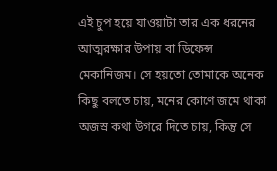এই চুপ হয়ে যাওয়াটা তার এক ধরনের আত্মরক্ষার উপায় বা ডিফেন্স মেকানিজম। সে হয়তো তোমাকে অনেক কিছু বলতে চায়, মনের কোণে জমে থাকা অজস্র কথা উগরে দিতে চায়, কিন্তু সে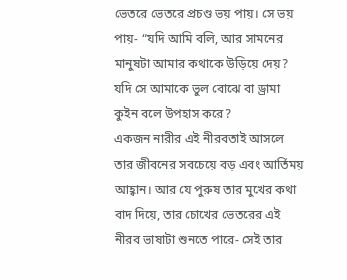ভেতরে ভেতরে প্রচণ্ড ভয় পায়। সে ভয় পায়- “যদি আমি বলি, আর সামনের মানুষটা আমার কথাকে উড়িয়ে দেয়? যদি সে আমাকে ভুল বোঝে বা ড্রামা কুইন বলে উপহাস করে?
একজন নারীর এই নীরবতাই আসলে তার জীবনের সবচেয়ে বড় এবং আর্তিময় আহ্বান। আর যে পুরুষ তার মুখের কথা বাদ দিয়ে, তার চোখের ভেতরের এই নীরব ভাষাটা শুনতে পারে- সেই তার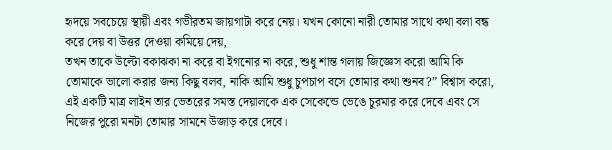হৃদয়ে সবচেয়ে স্থায়ী এবং গভীরতম জায়গাটা করে নেয়। যখন কোনো নারী তোমার সাথে কথা বলা বন্ধ করে দেয় বা উত্তর দেওয়া কমিয়ে দেয়,
তখন তাকে উল্টো বকাঝকা না করে বা ইগনোর না করে, শুধু শান্ত গলায় জিজ্ঞেস করো আমি কি তোমাকে ভালো করার জন্য কিছু বলব, নাকি আমি শুধু চুপচাপ বসে তোমার কথা শুনব?” বিশ্বাস করো, এই একটি মাত্র লাইন তার ভেতরের সমস্ত দেয়ালকে এক সেকেন্ডে ভেঙে চুরমার করে দেবে এবং সে নিজের পুরো মনটা তোমার সামনে উজাড় করে দেবে।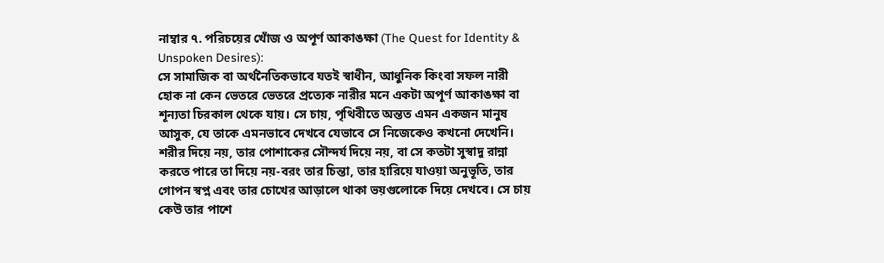নাম্বার ৭. পরিচয়ের খোঁজ ও অপূর্ণ আকাঙক্ষা (The Quest for Identity & Unspoken Desires):
সে সামাজিক বা অর্থনৈতিকভাবে যতই স্বাধীন, আধুনিক কিংবা সফল নারী হোক না কেন ভেতরে ভেতরে প্রত্যেক নারীর মনে একটা অপূর্ণ আকাঙক্ষা বা শূন্যতা চিরকাল থেকে যায়। সে চায়, পৃথিবীতে অন্তত এমন একজন মানুষ আসুক, যে তাকে এমনভাবে দেখবে যেভাবে সে নিজেকেও কখনো দেখেনি।
শরীর দিয়ে নয়, তার পোশাকের সৌন্দর্য দিয়ে নয়, বা সে কতটা সুস্বাদু রান্না করতে পারে তা দিয়ে নয়-বরং তার চিন্তা, তার হারিয়ে যাওয়া অনুভূতি, তার গোপন স্বপ্ন এবং তার চোখের আড়ালে থাকা ভয়গুলোকে দিয়ে দেখবে। সে চায় কেউ তার পাশে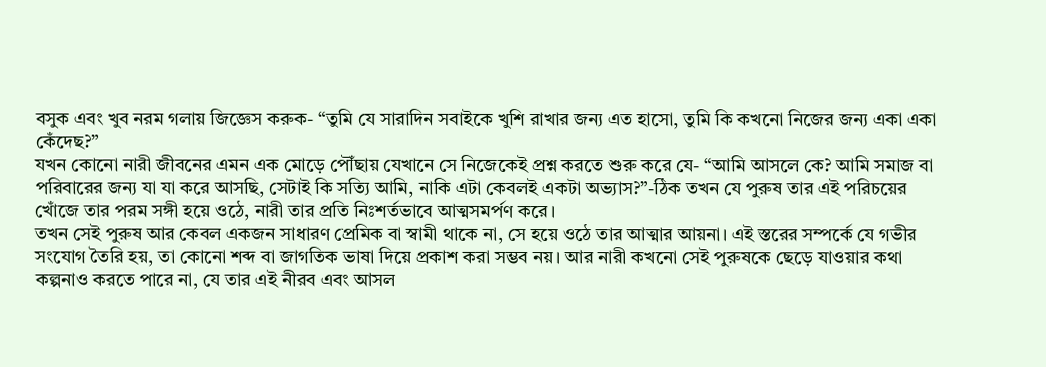বসুক এবং খুব নরম গলায় জিজ্ঞেস করুক- “তুমি যে সারাদিন সবাইকে খুশি রাখার জন্য এত হাসো, তুমি কি কখনো নিজের জন্য একা একা কেঁদেছ?”
যখন কোনো নারী জীবনের এমন এক মোড়ে পৌঁছায় যেখানে সে নিজেকেই প্রশ্ন করতে শুরু করে যে- “আমি আসলে কে? আমি সমাজ বা পরিবারের জন্য যা যা করে আসছি, সেটাই কি সত্যি আমি, নাকি এটা কেবলই একটা অভ্যাস?”-ঠিক তখন যে পুরুষ তার এই পরিচয়ের খোঁজে তার পরম সঙ্গী হয়ে ওঠে, নারী তার প্রতি নিঃশর্তভাবে আত্মসমর্পণ করে।
তখন সেই পুরুষ আর কেবল একজন সাধারণ প্রেমিক বা স্বামী থাকে না, সে হয়ে ওঠে তার আত্মার আয়না। এই স্তরের সম্পর্কে যে গভীর সংযোগ তৈরি হয়, তা কোনো শব্দ বা জাগতিক ভাষা দিয়ে প্রকাশ করা সম্ভব নয়। আর নারী কখনো সেই পুরুষকে ছেড়ে যাওয়ার কথা কল্পনাও করতে পারে না, যে তার এই নীরব এবং আসল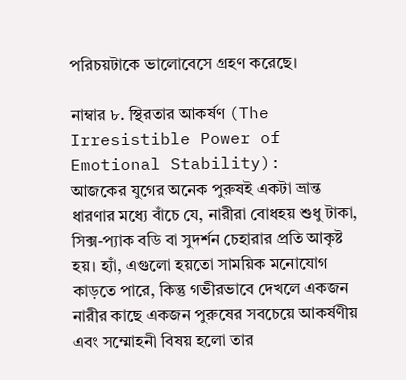পরিচয়টাকে ভালোবেসে গ্রহণ করেছে।

নাম্বার ৮. স্থিরতার আকর্ষণ (The Irresistible Power of Emotional Stability):
আজকের যুগের অনেক পুরুষই একটা ভ্রান্ত ধারণার মধ্যে বাঁচে যে, নারীরা বোধহয় শুধু টাকা, সিক্স-প্যাক বডি বা সুদর্শন চেহারার প্রতি আকৃষ্ট হয়। হ্যাঁ, এগুলো হয়তো সাময়িক মনোযোগ কাড়তে পারে, কিন্তু গভীরভাবে দেখলে একজন নারীর কাছে একজন পুরুষের সবচেয়ে আকর্ষণীয় এবং সম্মোহনী বিষয় হলো তার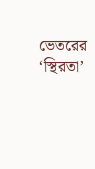ভেতরের ‘স্থিরতা’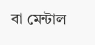বা মেন্টাল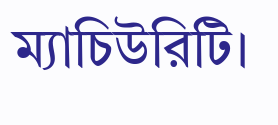ম্যাচিউরিটি।